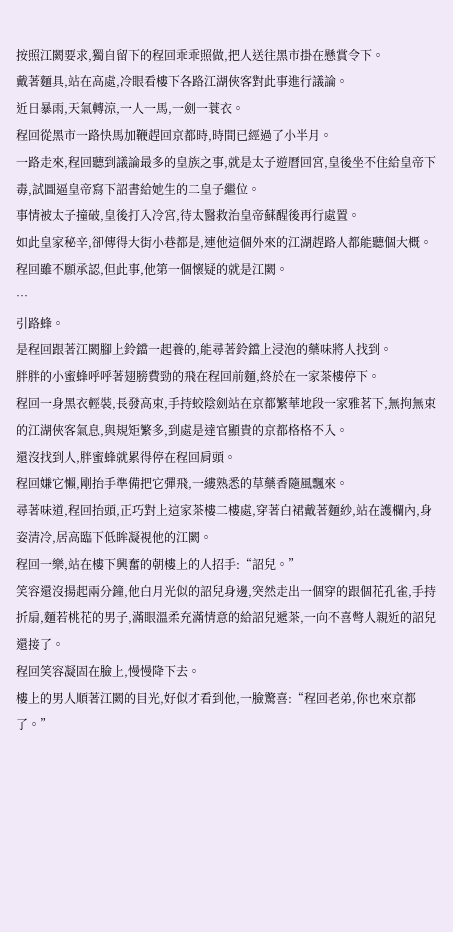按照江闕要求,獨自留下的程回乖乖照做,把人送往黑市掛在懸賞令下。
戴著麵具,站在高處,冷眼看樓下各路江湖俠客對此事進行議論。
近日暴雨,天氣轉涼,一人一馬,一劍一蓑衣。
程回從黑市一路快馬加鞭趕回京都時,時間已經過了小半月。
一路走來,程回聽到議論最多的皇族之事,就是太子遊曆回宮,皇後坐不住給皇帝下毒,試圖逼皇帝寫下詔書給她生的二皇子繼位。
事情被太子撞破,皇後打入冷宮,待太醫救治皇帝蘇醒後再行處置。
如此皇家秘辛,卻傳得大街小巷都是,連他這個外來的江湖趕路人都能聽個大概。
程回雖不願承認,但此事,他第一個懷疑的就是江闕。
…
引路蜂。
是程回跟著江闕腳上鈴鐺一起養的,能尋著鈴鐺上浸泡的藥味將人找到。
胖胖的小蜜蜂呼呼著翅膀費勁的飛在程回前麵,終於在一家茶樓停下。
程回一身黑衣輕裝,長發高束,手持蛟陰劍站在京都繁華地段一家雅茗下,無拘無束的江湖俠客氣息,與規矩繁多,到處是達官顯貴的京都格格不入。
還沒找到人,胖蜜蜂就累得停在程回肩頭。
程回嫌它懶,剛抬手準備把它彈飛,一縷熟悉的草藥香隨風飄來。
尋著味道,程回抬頭,正巧對上這家茶樓二樓處,穿著白裙戴著麵紗,站在護欄內,身姿清冷,居高臨下低眸凝視他的江闕。
程回一樂,站在樓下興奮的朝樓上的人招手:“詔兒。”
笑容還沒揚起兩分鐘,他白月光似的詔兒身邊,突然走出一個穿的跟個花孔雀,手持折扇,麵若桃花的男子,滿眼溫柔充滿情意的給詔兒遞茶,一向不喜彆人親近的詔兒還接了。
程回笑容凝固在臉上,慢慢降下去。
樓上的男人順著江闕的目光,好似才看到他,一臉驚喜:“程回老弟,你也來京都了。”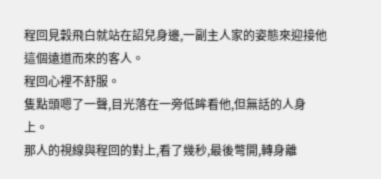程回見穀飛白就站在詔兒身邊,一副主人家的姿態來迎接他這個遠道而來的客人。
程回心裡不舒服。
隻點頭嗯了一聲,目光落在一旁低眸看他,但無話的人身上。
那人的視線與程回的對上,看了幾秒,最後彆開,轉身離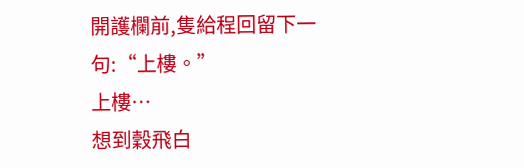開護欄前,隻給程回留下一句:“上樓。”
上樓…
想到穀飛白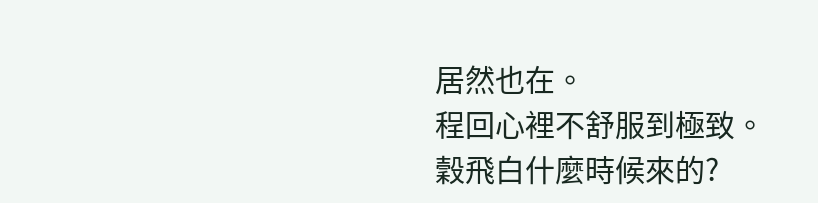居然也在。
程回心裡不舒服到極致。
穀飛白什麼時候來的?